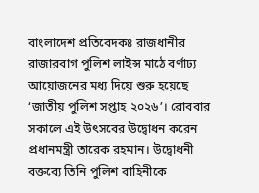বাংলাদেশ প্রতিবেদকঃ রাজধানীর রাজারবাগ পুলিশ লাইন্স মাঠে বর্ণাঢ্য আয়োজনের মধ্য দিয়ে শুরু হয়েছে ‘জাতীয় পুলিশ সপ্তাহ ২০২৬’। রোববার সকালে এই উৎসবের উদ্বোধন করেন প্রধানমন্ত্রী তারেক রহমান। উদ্বোধনী বক্তব্যে তিনি পুলিশ বাহিনীকে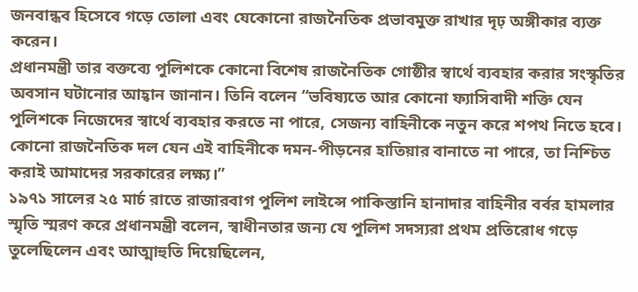জনবান্ধব হিসেবে গড়ে তোলা এবং যেকোনো রাজনৈতিক প্রভাবমুক্ত রাখার দৃঢ় অঙ্গীকার ব্যক্ত করেন।
প্রধানমন্ত্রী তার বক্তব্যে পুলিশকে কোনো বিশেষ রাজনৈতিক গোষ্ঠীর স্বার্থে ব্যবহার করার সংস্কৃতির অবসান ঘটানোর আহ্বান জানান। তিনি বলেন “ভবিষ্যতে আর কোনো ফ্যাসিবাদী শক্তি যেন পুলিশকে নিজেদের স্বার্থে ব্যবহার করতে না পারে, সেজন্য বাহিনীকে নতুন করে শপথ নিতে হবে। কোনো রাজনৈতিক দল যেন এই বাহিনীকে দমন-পীড়নের হাতিয়ার বানাতে না পারে, তা নিশ্চিত করাই আমাদের সরকারের লক্ষ্য।”
১৯৭১ সালের ২৫ মার্চ রাতে রাজারবাগ পুলিশ লাইন্সে পাকিস্তানি হানাদার বাহিনীর বর্বর হামলার স্মৃতি স্মরণ করে প্রধানমন্ত্রী বলেন, স্বাধীনতার জন্য যে পুলিশ সদস্যরা প্রথম প্রতিরোধ গড়ে তুলেছিলেন এবং আত্মাহুতি দিয়েছিলেন,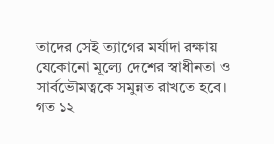তাদের সেই ত্যাগের মর্যাদা রক্ষায় যেকোনো মূল্যে দেশের স্বাধীনতা ও সার্বভৌমত্বকে সমুন্নত রাখতে হবে।
গত ১২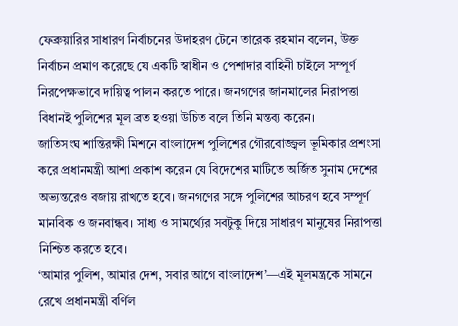ফেব্রুয়ারির সাধারণ নির্বাচনের উদাহরণ টেনে তারেক রহমান বলেন, উক্ত নির্বাচন প্রমাণ করেছে যে একটি স্বাধীন ও পেশাদার বাহিনী চাইলে সম্পূর্ণ নিরপেক্ষভাবে দায়িত্ব পালন করতে পারে। জনগণের জানমালের নিরাপত্তা বিধানই পুলিশের মূল ব্রত হওয়া উচিত বলে তিনি মন্তব্য করেন।
জাতিসংঘ শান্তিরক্ষী মিশনে বাংলাদেশ পুলিশের গৌরবোজ্জ্বল ভূমিকার প্রশংসা করে প্রধানমন্ত্রী আশা প্রকাশ করেন যে বিদেশের মাটিতে অর্জিত সুনাম দেশের অভ্যন্তরেও বজায় রাখতে হবে। জনগণের সঙ্গে পুলিশের আচরণ হবে সম্পূর্ণ মানবিক ও জনবান্ধব। সাধ্য ও সামর্থ্যের সবটুকু দিয়ে সাধারণ মানুষের নিরাপত্তা নিশ্চিত করতে হবে।
‘আমার পুলিশ, আমার দেশ, সবার আগে বাংলাদেশ’—এই মূলমন্ত্রকে সামনে রেখে প্রধানমন্ত্রী বর্ণিল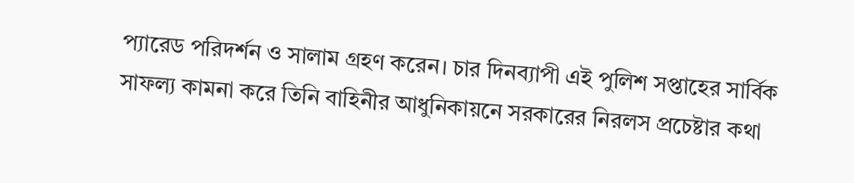প্যারেড পরিদর্শন ও সালাম গ্রহণ করেন। চার দিনব্যাপী এই পুলিশ সপ্তাহের সার্বিক সাফল্য কামনা করে তিনি বাহিনীর আধুনিকায়নে সরকারের নিরলস প্রচেষ্টার কথা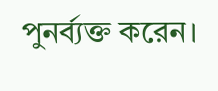পুনর্ব্যক্ত করেন।